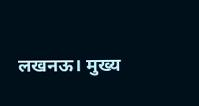लखनऊ। मुख्य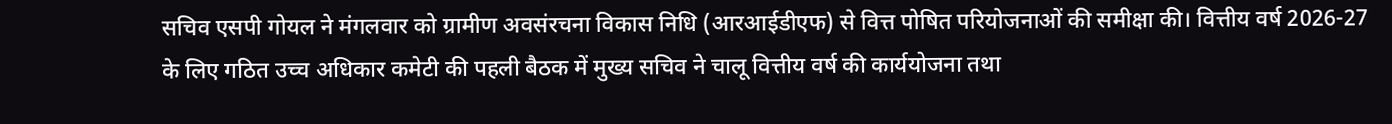सचिव एसपी गोयल ने मंगलवार को ग्रामीण अवसंरचना विकास निधि (आरआईडीएफ) से वित्त पोषित परियोजनाओं की समीक्षा की। वित्तीय वर्ष 2026-27 के लिए गठित उच्च अधिकार कमेटी की पहली बैठक में मुख्य सचिव ने चालू वित्तीय वर्ष की कार्ययोजना तथा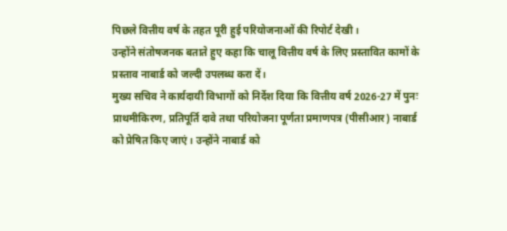पिछले वित्तीय वर्ष के तहत पूरी हुई परियोजनाओं की रिपोर्ट देखी।
उन्होंने संतोषजनक बताते हुए कहा कि चालू वित्तीय वर्ष के लिए प्रस्तावित कामों के प्रस्ताव नाबार्ड को जल्दी उपलब्ध करा दें।
मुख्य सचिव ने कार्यदायी विभागों को निर्देश दिया कि वित्तीय वर्ष 2026-27 में पुनः प्राथमीकिरण, प्रतिपूर्ति दावे तथा परियोजना पूर्णता प्रमाणपत्र (पीसीआर) नाबार्ड को प्रेषित किए जाएं। उन्होंने नाबार्ड को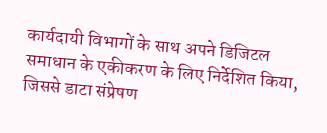कार्यदायी विभागों के साथ अपने डिजिटल समाधान के एकीकरण के लिए निर्देशित किया, जिससे डाटा संप्रेषण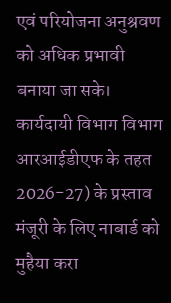एवं परियोजना अनुश्रवण को अधिक प्रभावी बनाया जा सके। कार्यदायी विभाग विभाग आरआईडीएफ के तहत 2026-27) के प्रस्ताव मंजूरी के लिए नाबार्ड को मुहैया करा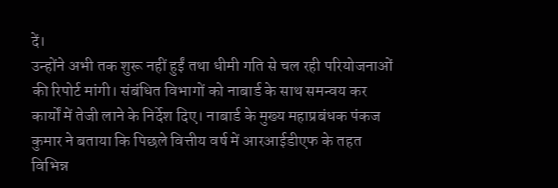दें।
उन्होंने अभी तक शुरू नहीं हुईं तथा धीमी गति से चल रही परियोजनाओं की रिपोर्ट मांगी। संबंधित विभागों को नाबार्ड के साथ समन्वय कर कार्यों में तेजी लाने के निर्देश दिए। नाबार्ड के मुख्य महाप्रबंधक पंकज कुमार ने बताया कि पिछले वित्तीय वर्ष में आरआईडीएफ के तहत विभिन्न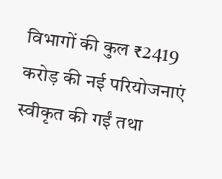विभागों की कुल ₹2419 करोड़ की नई परियोजनाएं स्वीकृत की गईं तथा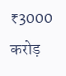₹3000 करोड़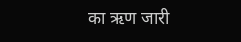का ऋण जारी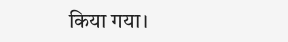किया गया।